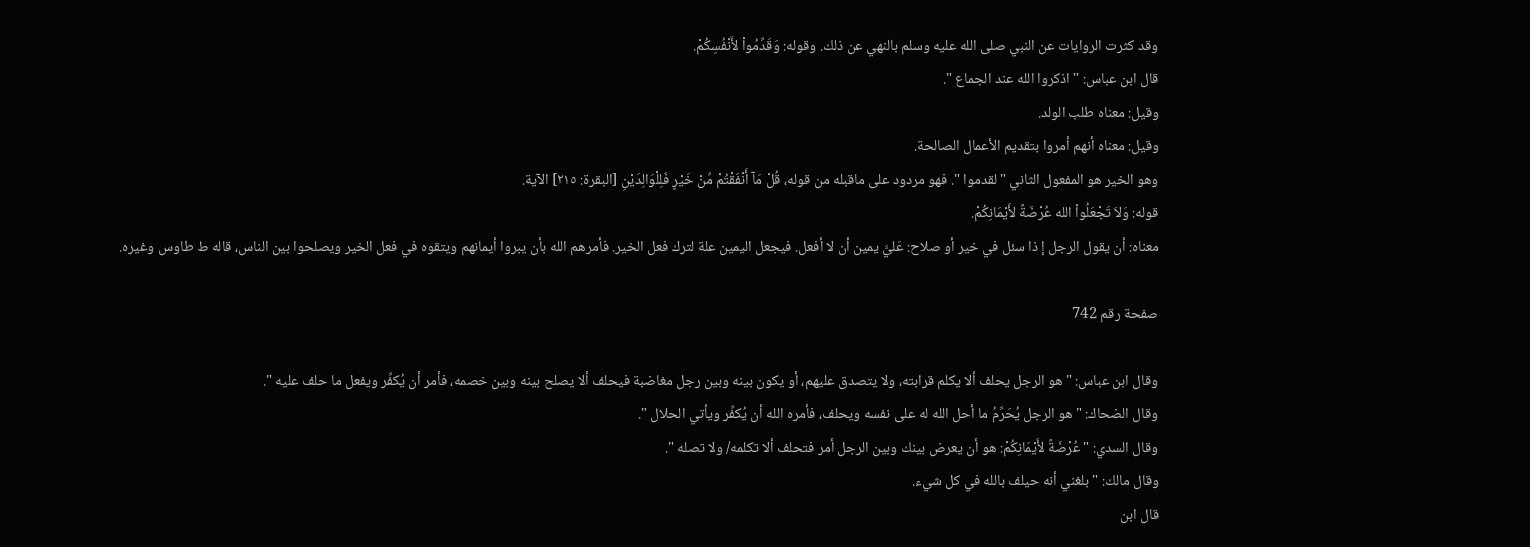وقد كثرت الروايات عن النبي صلى الله عليه وسلم بالنهي عن ذلك. وقوله: وَقَدِّمُواْ لأَنْفُسِكُمْ.
قال ابن عباس: " اذكروا الله عند الجماع ".
وقيل: معناه طلب الولد.
وقيل: معناه أنهم أمروا بتقديم الأعمال الصالحة.
وهو الخير هو المفعول الثاني " لقدموا ". فهو مردود على ماقبله من قوله، قُلْ مَآ أَنْفَقْتُمْ مِّنْ خَيْرٍ فَلِلْوَالِدَيْنِ [البقرة: ٢١٥] الآية.
قوله: وَلاَ تَجْعَلُواْ الله عُرْضَةً لأَيْمَانِكُمْ.
معناه: أن يقول الرجل إ ذا سئل في خير أو صلاح: عَليَّ يمين أن لا أفعل. فيجعل اليمين علة لترك فعل الخير. فأمرهم الله بأن يبروا أيمانهم ويتقوه في فعل الخير ويصلحوا بين الناس، قاله ط طاوس وغيره.

صفحة رقم 742

وقال ابن عباس: " هو الرجل يحلف ألا يكلم قرابته، ولا يتصدق عليهم، أو يكون بينه وبين رجل مغاضبة فيحلف ألا يصلح بينه وبين خصمه، فأمر أن يُكفِّر ويفعل ما حلف عليه ".
وقال الضحاك: " هو الرجل يُحَرِّمُ ما أحل الله له على نفسه ويحلف، فأمره الله أن يُكفِّر ويأتي الحلال ".
وقال السدي: " عُرْضَةً لأَيْمَانِكُمْ: هو أن يعرض بينك وبين الرجل أمر فتحلف ألا تكلمه/ ولا تصله ".
وقال مالك: " بلغني أنه حيلف بالله في كل شيء.
قال ابن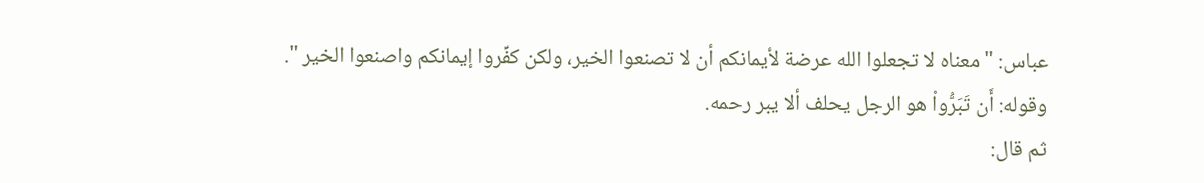عباس: " معناه لا تجعلوا الله عرضة لأيمانكم أن لا تصنعوا الخير، ولكن كفِّروا إيمانكم واصنعوا الخير ".
وقوله: أَن تَبَرُّواْ هو الرجل يحلف ألا يبر رحمه.
ثم قال: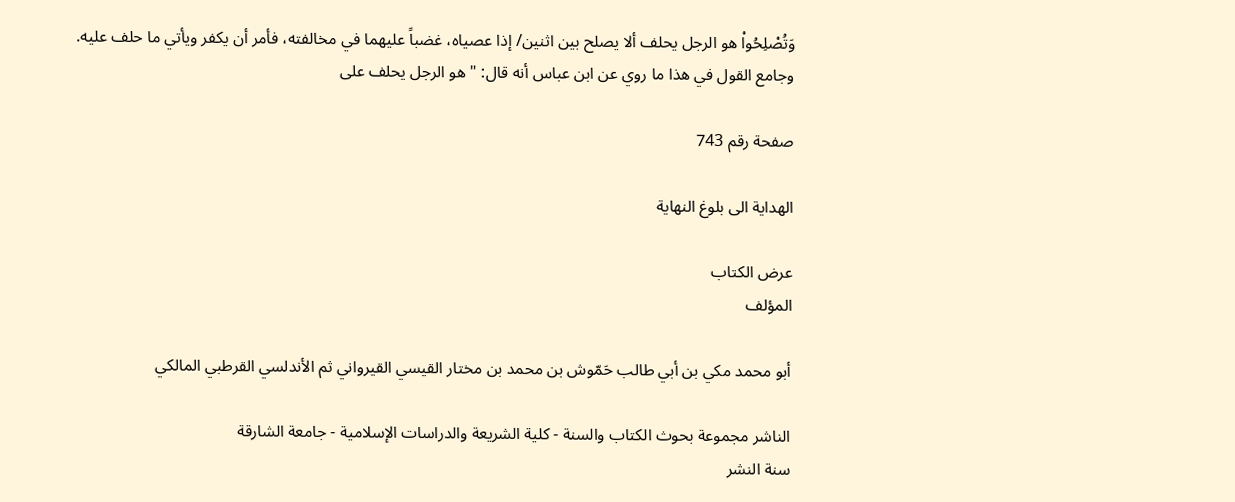وَتُصْلِحُواْ هو الرجل يحلف ألا يصلح بين اثنين/ إذا عصياه، غضباً عليهما في مخالفته، فأمر أن يكفر ويأتي ما حلف عليه.
وجامع القول في هذا ما روي عن ابن عباس أنه قال: " هو الرجل يحلف على

صفحة رقم 743

الهداية الى بلوغ النهاية

عرض الكتاب
المؤلف

أبو محمد مكي بن أبي طالب حَمّوش بن محمد بن مختار القيسي القيرواني ثم الأندلسي القرطبي المالكي

الناشر مجموعة بحوث الكتاب والسنة - كلية الشريعة والدراسات الإسلامية - جامعة الشارقة
سنة النشر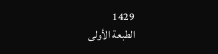1429
الطبعة الأولى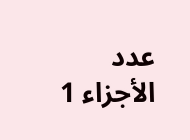عدد الأجزاء 1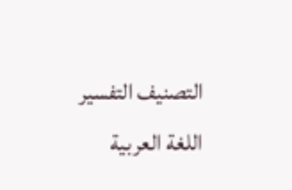التصنيف التفسير
اللغة العربية